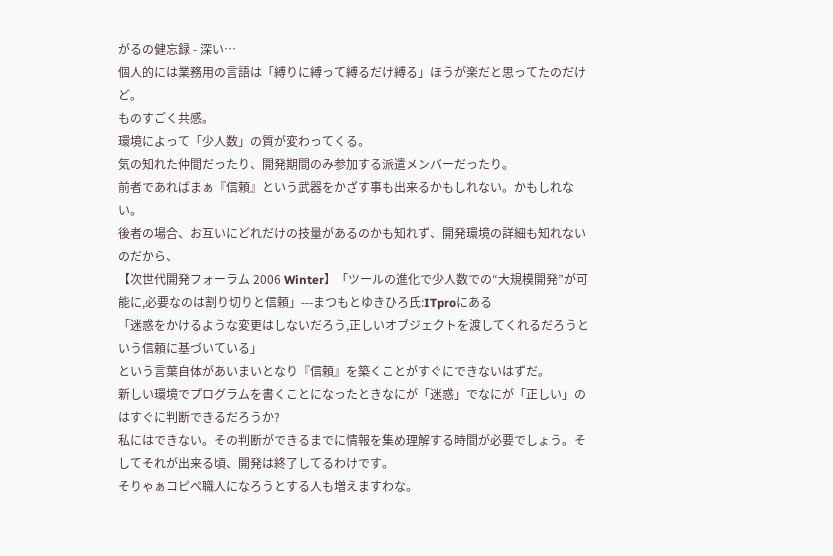がるの健忘録 - 深い…
個人的には業務用の言語は「縛りに縛って縛るだけ縛る」ほうが楽だと思ってたのだけど。
ものすごく共感。
環境によって「少人数」の質が変わってくる。
気の知れた仲間だったり、開発期間のみ参加する派遣メンバーだったり。
前者であればまぁ『信頼』という武器をかざす事も出来るかもしれない。かもしれない。
後者の場合、お互いにどれだけの技量があるのかも知れず、開発環境の詳細も知れないのだから、
【次世代開発フォーラム 2006 Winter】「ツールの進化で少人数での“大規模開発”が可能に,必要なのは割り切りと信頼」---まつもとゆきひろ氏:ITproにある
「迷惑をかけるような変更はしないだろう,正しいオブジェクトを渡してくれるだろうという信頼に基づいている」
という言葉自体があいまいとなり『信頼』を築くことがすぐにできないはずだ。
新しい環境でプログラムを書くことになったときなにが「迷惑」でなにが「正しい」のはすぐに判断できるだろうか?
私にはできない。その判断ができるまでに情報を集め理解する時間が必要でしょう。そしてそれが出来る頃、開発は終了してるわけです。
そりゃぁコピペ職人になろうとする人も増えますわな。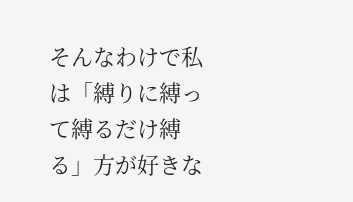そんなわけで私は「縛りに縛って縛るだけ縛る」方が好きな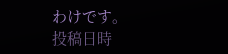わけです。
投稿日時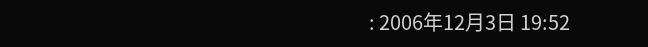: 2006年12月3日 19:52